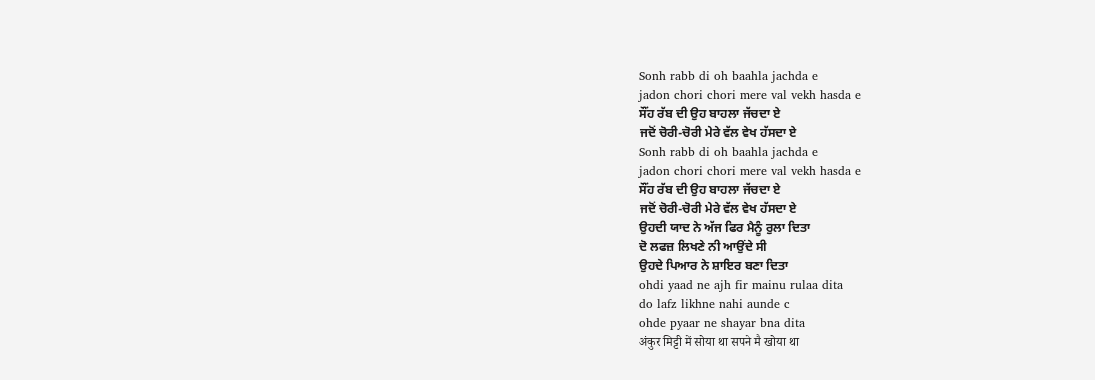Sonh rabb di oh baahla jachda e
jadon chori chori mere val vekh hasda e
ਸੌਂਹ ਰੱਬ ਦੀ ਉਹ ਬਾਹਲਾ ਜੱਚਦਾ ਏ
ਜਦੋਂ ਚੋਰੀ-ਚੋਰੀ ਮੇਰੇ ਵੱਲ ਵੇਖ ਹੱਸਦਾ ਏ
Sonh rabb di oh baahla jachda e
jadon chori chori mere val vekh hasda e
ਸੌਂਹ ਰੱਬ ਦੀ ਉਹ ਬਾਹਲਾ ਜੱਚਦਾ ਏ
ਜਦੋਂ ਚੋਰੀ-ਚੋਰੀ ਮੇਰੇ ਵੱਲ ਵੇਖ ਹੱਸਦਾ ਏ
ਉਹਦੀ ਯਾਦ ਨੇ ਅੱਜ ਫਿਰ ਮੈਨੂੰ ਰੁਲਾ ਦਿਤਾ
ਦੋ ਲਫਜ਼ ਲਿਖਣੇ ਨੀ ਆਉਂਦੇ ਸੀ
ਉਹਦੇ ਪਿਆਰ ਨੇ ਸ਼ਾਇਰ ਬਣਾ ਦਿਤਾ
ohdi yaad ne ajh fir mainu rulaa dita
do lafz likhne nahi aunde c
ohde pyaar ne shayar bna dita
अंकुर मिट्टी में सोया था सपने मै खोया था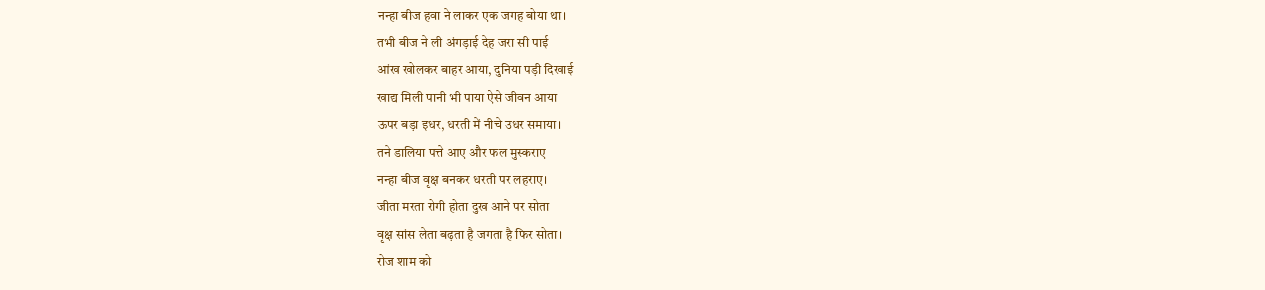नन्हा बीज हवा ने लाकर एक जगह बोया था।
तभी बीज ने ली अंगड़ाई देह जरा सी पाई
आंख खोलकर बाहर आया, दुनिया पड़ी दिखाई
खाद्य मिली पानी भी पाया ऐसे जीवन आया
ऊपर बड़ा इधर, धरती में नीचे उधर समाया।
तने डालिया पत्ते आए और फल मुस्कराए
नन्हा बीज वृक्ष बनकर धरती पर लहराए।
जीता मरता रोगी होता दुख आने पर सोता
वृक्ष सांस लेता बढ़ता है जगता है फिर सोता।
रोज शाम को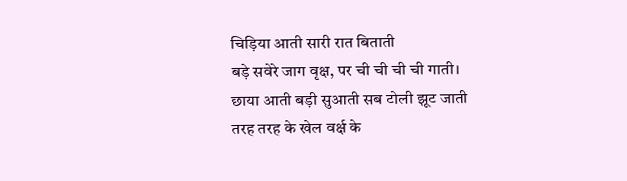चिड़िया आती सारी रात बिताती
बड़े सवेरे जाग वृक्ष, पर ची ची ची ची गाती।
छाया आती बड़ी सुआती सब टोली झूट जाती
तरह तरह के खेल वर्क्ष के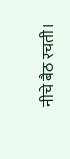नीचे बैठ रचती।